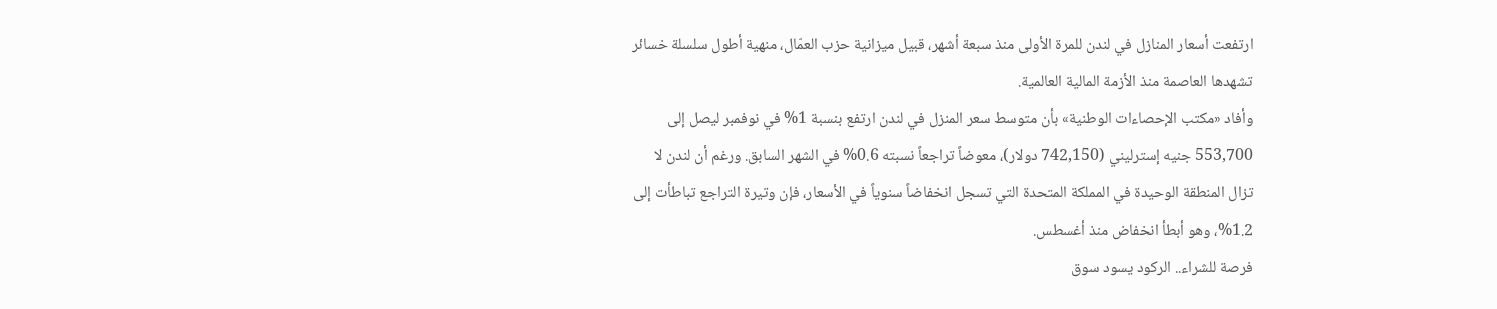ارتفعت أسعار المنازل في لندن للمرة الأولى منذ سبعة أشهر، قبيل ميزانية حزب العمّال، منهية أطول سلسلة خسائر تشهدها العاصمة منذ الأزمة المالية العالمية.
وأفاد «مكتب الإحصاءات الوطنية» بأن متوسط سعر المنزل في لندن ارتفع بنسبة 1% في نوفمبر ليصل إلى 553,700 جنيه إسترليني (742,150 دولار)، معوضاً تراجعاً نسبته 0.6% في الشهر السابق. ورغم أن لندن لا تزال المنطقة الوحيدة في المملكة المتحدة التي تسجل انخفاضاً سنوياً في الأسعار، فإن وتيرة التراجع تباطأت إلى 1.2%، وهو أبطأ انخفاض منذ أغسطس.
فرصة للشراء.. الركود يسود سوق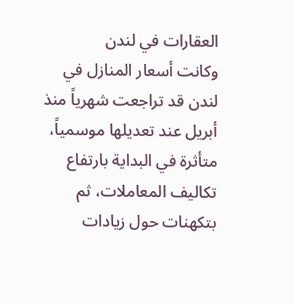العقارات في لندن
وكانت أسعار المنازل في لندن قد تراجعت شهرياً منذ أبريل عند تعديلها موسمياً، متأثرة في البداية بارتفاع تكاليف المعاملات، ثم بتكهنات حول زيادات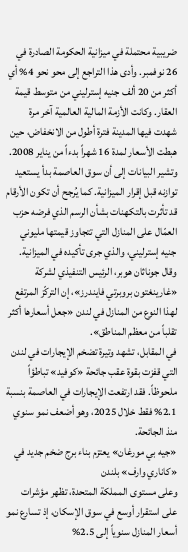ضريبية محتملة في ميزانية الحكومة الصادرة في 26 نوفمبر. وأدى هذا التراجع إلى محو نحو 4% أي أكثر من 20 ألف جنيه إسترليني من متوسط قيمة العقار. وكانت الأزمة المالية العالمية آخر مرة شهدت فيها المدينة فترة أطول من الانخفاض، حين هبطت الأسعار لمدة 16 شهراً بدءاً من يناير 2008.
وتشير البيانات إلى أن سوق العاصمة بدأ يستعيد توازنه قبل إقرار الميزانية. كما يُرجح أن تكون الأرقام قد تأثرت بالتكهنات بشأن الرسم الذي فرضه حزب العمّال على المنازل التي تتجاوز قيمتها مليوني جنيه إسترليني، والذي جرى تأكيده في الميزانية. وقال جوناثان هوبر، الرئيس التنفيذي لشركة «غارينغتون بروبرتي فايندرز»، إن التركّز المرتفع لهذا النوع من المنازل في لندن «جعل أسعارها أكثر تقلباً من معظم المناطق».
في المقابل، تشهد وتيرة تضخم الإيجارات في لندن التي قفزت بقوة عقب جائحة «كوفيد» تباطؤاً ملحوظاً. فقد ارتفعت الإيجارات في العاصمة بنسبة 2.1% فقط خلال 2025، وهو أضعف نمو سنوي منذ الجائحة.
«جيه بي مورغان» يعتزم بناء برج ضخم جديد في «كاناري وارف» بلندن
وعلى مستوى المملكة المتحدة، تظهر مؤشرات على استقرار أوسع في سوق الإسكان، إذ تسارع نمو أسعار المنازل سنوياً إلى 2.5%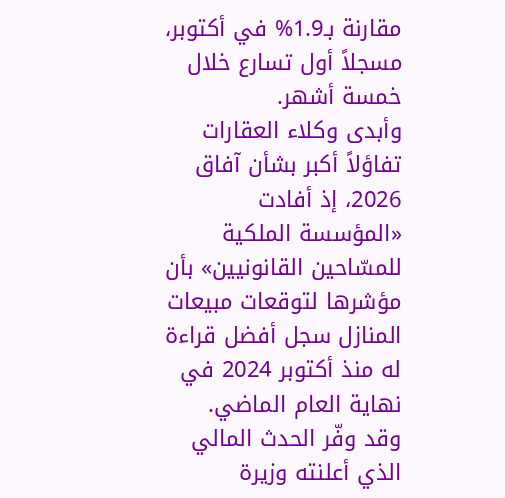مقارنة بـ1.9% في أكتوبر، مسجلاً أول تسارع خلال خمسة أشهر.
وأبدى وكلاء العقارات تفاؤلاً أكبر بشأن آفاق 2026، إذ أفادت «المؤسسة الملكية للمسّاحين القانونيين» بأن مؤشرها لتوقعات مبيعات المنازل سجل أفضل قراءة له منذ أكتوبر 2024 في نهاية العام الماضي.
وقد وفّر الحدث المالي الذي أعلنته وزيرة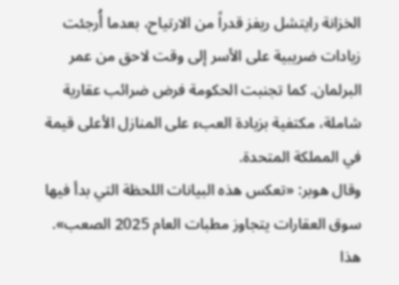الخزانة رايتشل ريفز قدراً من الارتياح، بعدما أُرجئت زيادات ضريبية على الأسر إلى وقت لاحق من عمر البرلمان. كما تجنبت الحكومة فرض ضرائب عقارية شاملة، مكتفية بزيادة العبء على المنازل الأعلى قيمة في المملكة المتحدة.
وقال هوبر: «تعكس هذه البيانات اللحظة التي بدأ فيها سوق العقارات يتجاوز مطبات العام 2025 الصعب».
هذا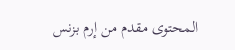المحتوى مقدم من إرم بزنس